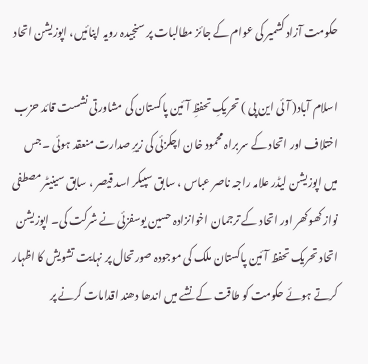حکومت آزاد کشمیر کی عوام کے جائز مطالبات پر سنجیدہ رویہ اپنائیں، اپوزیشن اتحاد

اسلام آباد( آئی این پی ) تحریکِ تحفظِ آئین پاکستان کی مشاورتی نشست قائد حزب اختلاف اور اتحاد کے سربراہ محمود خان اچکزئی کی زیرِ صدارت منعقد ہوئی ۔جس میں اپوزیشن لیڈر علامہ راجہ ناصر عباس ، سابق سپیکر اسد قیصر ، سابق سینیٹر مصطفی نواز کھوکھر اور اتحاد کے ترجمان اخوانزادہ حسین یوسفزئی نے شرکت کی۔ اپوزیشن اتحاد تحریک تحفظ آئین پاکستان ملک کی موجودہ صورتحال پر نہایت تشویش کا اظہار کرتے ہوئے حکومت کو طاقت کے نشے میں اندھا دھند اقدامات کرنے پر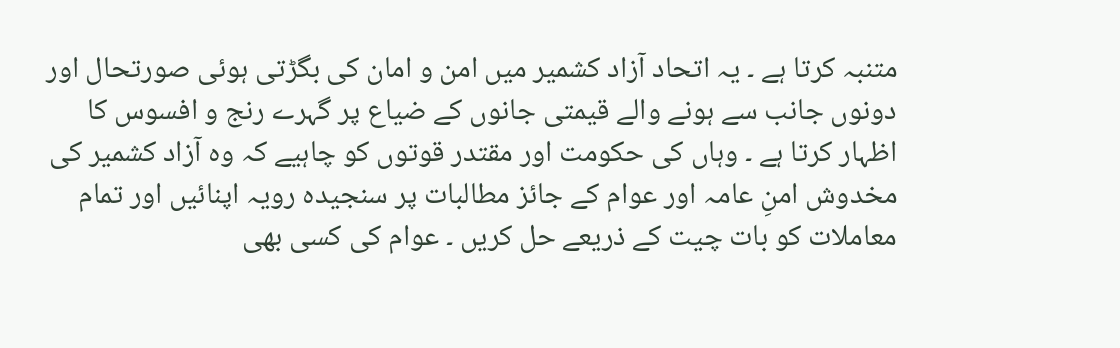متنبہ کرتا ہے ۔ یہ اتحاد آزاد کشمیر میں امن و امان کی بگڑتی ہوئی صورتحال اور دونوں جانب سے ہونے والے قیمتی جانوں کے ضیاع پر گہرے رنج و افسوس کا اظہار کرتا ہے ۔ وہاں کی حکومت اور مقتدر قوتوں کو چاہیے کہ وہ آزاد کشمیر کی مخدوش امنِ عامہ اور عوام کے جائز مطالبات پر سنجیدہ رویہ اپنائیں اور تمام معاملات کو بات چیت کے ذریعے حل کریں ۔ عوام کی کسی بھی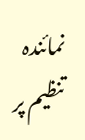نمائندہ تنظیم پر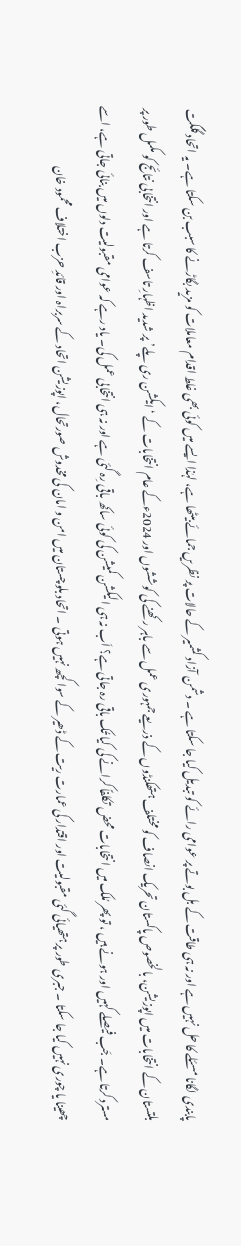پابندی لگانا مسئلے کا حل نہیں ہے اور نہ ہی طاقت کے بل بوتے پر عوامی رائے کو تبدیل کیا جا سکتا ہے ۔ دشمن آزاد کشمیر کے حالات پر نظریں جمائے بیٹھا ہے، لہٰذا ایسے میں کوئی بھی غلط اقدام معاملات کو مزید بگاڑنے کا سبب بن سکتا ہے۔ یہ اتحاد گلگت بلتستان کے انتخابات میں اپوزیشن، بالخصوص پاکستان تحریک انصاف کو مختلف ہتھکنڈوں کے ذریعے جمہوری عمل سے باہر رکھنے کی کوششوں اور 2024ءکے عام انتخابات کے ‘ایکشن ری پلے’ پر شدید اظہارِ تاسف کرتا ہے اور انتخابی نتائج کو مکمل طور پر مسترد کرتا ہے۔ جَب فیصلے کہیں اور ہونے ہیں ، تو پھر مُلک میں انتخابات محض تکلفاً کرانے کی کیا تُک باقی رہ جاتی ہے؟ اَب نہ ہی الیکشن کمیشن کی کوئی ساکھ باقی رِہ گئی ہے اور نہ ہی انتخابی عمل کی۔ یاد رہے کہ عوامی مقبولیت دلوں میں بنائی جاتی ہے، اسے چھینا یا چوری نہیں کیا جا سکتا ۔ جبری طور پر ہتھیائی گئی مقبولیت اور اقتدار کی عمارت ریت کے ڈھیر کے سوا کچھ نہیں ہوتی ۔ اتحاد بلوچستان میں امن و امان کی مخدوش صورتحال، اپوزیشن اتحاد کے سربراہ اور قائدِ حزب اختلاف محمود خان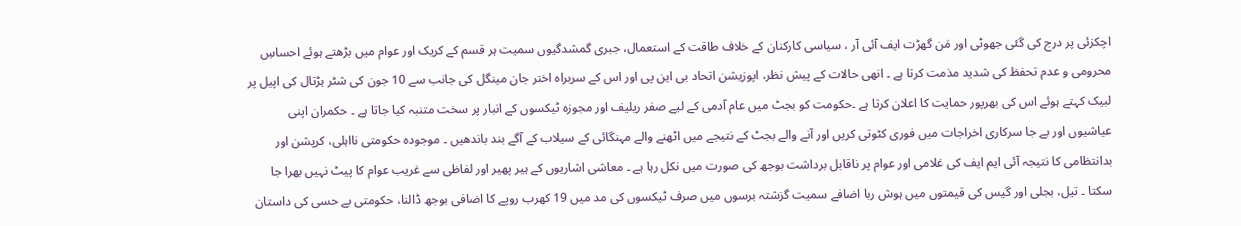اچکزئی پر درج کی گئی جھوٹی اور مَن گھڑت ایف آئی آر ، سیاسی کارکنان کے خلاف طاقت کے استعمال، جبری گمشدگیوں سمیت ہر قسم کے کریک اور عوام میں بڑھتے ہوئے احساسِ محرومی و عدم تحفظ کی شدید مذمت کرتا ہے ۔ انھی حالات کے پیش نظر، اپوزیشن اتحاد بی این پی اور اس کے سربراہ اختر جان مینگل کی جانب سے 10 جون کی شٹر ہڑتال کی اپیل پر لبیک کہتے ہوئے اس کی بھرپور حمایت کا اعلان کرتا ہے ۔حکومت کو بجٹ میں عام آدمی کے لیے صفر ریلیف اور مجوزہ ٹیکسوں کے انبار پر سخت متنبہ کیا جاتا ہے ۔ حکمران اپنی عیاشیوں اور بے جا سرکاری اخراجات میں فوری کٹوتی کریں اور آنے والے بجٹ کے نتیجے میں اٹھنے والے مہنگائی کے سیلاب کے آگے بند باندھیں ۔ موجودہ حکومتی نااہلی، کرپشن اور بدانتظامی کا نتیجہ آئی ایم ایف کی غلامی اور عوام پر ناقابل برداشت بوجھ کی صورت میں نکل رہا ہے ۔ معاشی اشاریوں کے ہیر پھیر اور لفاظی سے غریب عوام کا پیٹ نہیں بھرا جا سکتا ۔ تیل، بجلی اور گیس کی قیمتوں میں ہوش ربا اضافے سمیت گزشتہ برسوں میں صرف ٹیکسوں کی مد میں 19 کھرب روپے کا اضافی بوجھ ڈالنا، حکومتی بے حسی کی داستان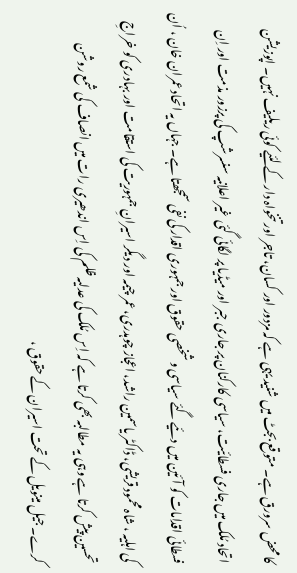کا محض سرورق ہے۔ متوقع بجٹ میں شنید یہی ہے کہ مزدور اور کسان، تاجر اور تنخواہ دار کے لئیے کوئی ریلیف نہیں۔ اپوزیشن اتحاد مُلک میں جاری فسطائیت، سیاسی کارکنان پر جاری جبر اور میڈیا پر لگائی گئی غیر اعلانیہ سنسرشپ کی پرزور مذمت اور اِن فسطائی اقدامات کو آئین میں دئیے گئے سیاسی و شخصی حقوق اور جمہوری اقدار کی نفی سمجھتا ہے۔ جہاں یہ اتحاد عمران خان ، اُن کی اہلیہ ، شاہ محمود قریشی، ڈاکٹر یاسمین راشد، اعجاز چوہدری، عمر چیمہ اور دیگر اسیرانِ جمہوریت کی استقامت اور بہادری کو خراجِ تحسین پیش کرتا ہے وہی یہ مطالبہ بھی کرتا ہے کہ اِس مُلک کی عدلیہ ظلم کی اِس اندھیری رات میں انصاف کی شمع روشن کرے۔ جیل مینویل کے تحت اسیران کے حقوق ،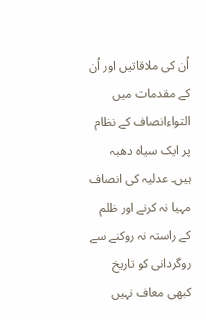اُن کی ملاقاتیں اور اُن کے مقدمات میں التواءانصاف کے نظام پر ایک سیاہ دھبہ ہیں۔ عدلیہ کی انصاف مہیا نہ کرنے اور ظلم کے راستہ نہ روکنے سے روگردانی کو تاریخ کبھی معاف نہیں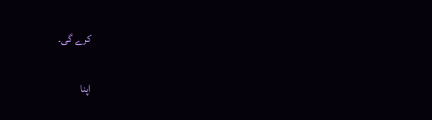کرے گی۔

اپنا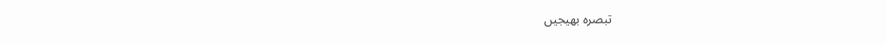تبصرہ بھیجیں